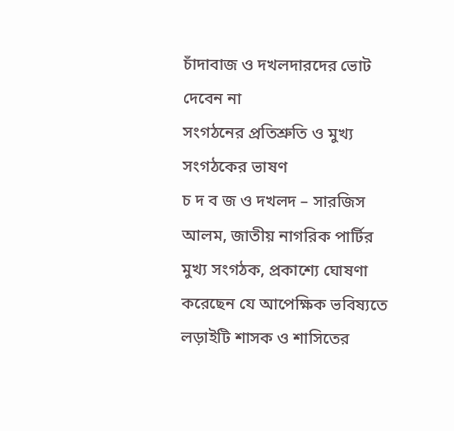চাঁদাবাজ ও দখলদারদের ভোট দেবেন না
সংগঠনের প্রতিশ্রুতি ও মুখ্য সংগঠকের ভাষণ
চ দ ব জ ও দখলদ – সারজিস আলম, জাতীয় নাগরিক পার্টির মুখ্য সংগঠক, প্রকাশ্যে ঘোষণা করেছেন যে আপেক্ষিক ভবিষ্যতে লড়াইটি শাসক ও শাসিতের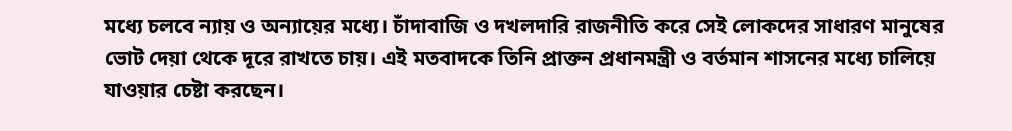মধ্যে চলবে ন্যায় ও অন্যায়ের মধ্যে। চাঁদাবাজি ও দখলদারি রাজনীতি করে সেই লোকদের সাধারণ মানুষের ভোট দেয়া থেকে দূরে রাখতে চায়। এই মতবাদকে তিনি প্রাক্তন প্রধানমন্ত্রী ও বর্তমান শাসনের মধ্যে চালিয়ে যাওয়ার চেষ্টা করছেন।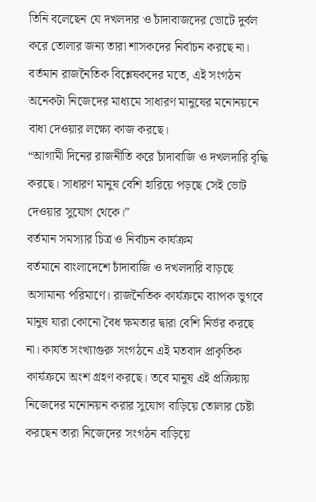তিনি বলেছেন যে দখলদার ও চাঁদাবাজদের ভোটে দুর্বল করে তোলার জন্য তারা শাসকদের নির্বাচন করছে না। বর্তমান রাজনৈতিক বিশ্লেষকদের মতে, এই সংগঠন অনেকটা নিজেদের মাধ্যমে সাধারণ মানুষের মনোনয়নে বাধা দেওয়ার লক্ষ্যে কাজ করছে।
“আগামী দিনের রাজনীতি করে চাঁদাবাজি ও দখলদারি বৃদ্ধি করছে। সাধারণ মানুষ বেশি হারিয়ে পড়ছে সেই ভোট দেওয়ার সুযোগ থেকে।”
বর্তমান সমস্যার চিত্র ও নির্বাচন কার্যক্রম
বর্তমানে বাংলাদেশে চাঁদাবাজি ও দখলদারি বাড়ছে অসামান্য পরিমাণে। রাজনৈতিক কার্যক্রমে ব্যাপক ভুগবে মানুষ যারা কোনো বৈধ ক্ষমতার দ্বারা বেশি নির্ভর করছে না। কার্যত সংখ্যাগুরু সংগঠনে এই মতবাদ প্রাকৃতিক কার্যক্রমে অংশ গ্রহণ করছে। তবে মানুষ এই প্রক্রিয়ায় নিজেদের মনোনয়ন করার সুযোগ বাড়িয়ে তোলার চেষ্টা করছেন তারা নিজেদের সংগঠন বাড়িয়ে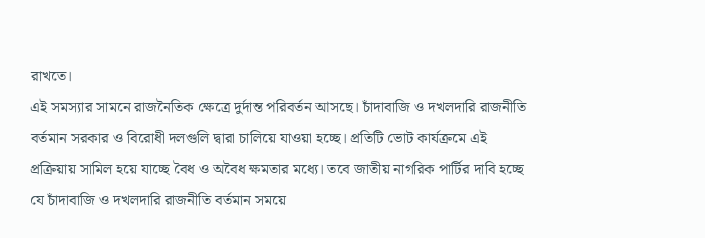রাখতে।
এই সমস্যার সামনে রাজনৈতিক ক্ষেত্রে দুর্দান্ত পরিবর্তন আসছে। চাঁদাবাজি ও দখলদারি রাজনীতি বর্তমান সরকার ও বিরোধী দলগুলি দ্বারা চালিয়ে যাওয়া হচ্ছে। প্রতিটি ভোট কার্যক্রমে এই প্রক্রিয়ায় সামিল হয়ে যাচ্ছে বৈধ ও অবৈধ ক্ষমতার মধ্যে। তবে জাতীয় নাগরিক পার্টির দাবি হচ্ছে যে চাঁদাবাজি ও দখলদারি রাজনীতি বর্তমান সময়ে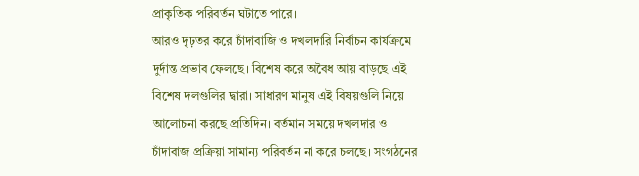প্রাকৃতিক পরিবর্তন ঘটাতে পারে।
আরও দৃঢ়তর করে চাঁদাবাজি ও দখলদারি নির্বাচন কার্যক্রমে দুর্দান্ত প্রভাব ফেলছে। বিশেষ করে অবৈধ আয় বাড়ছে এই বিশেষ দলগুলির দ্বারা। সাধারণ মানুষ এই বিষয়গুলি নিয়ে আলোচনা করছে প্রতিদিন। বর্তমান সময়ে দখলদার ও চাঁদাবাজ প্রক্রিয়া সামান্য পরিবর্তন না করে চলছে। সংগঠনের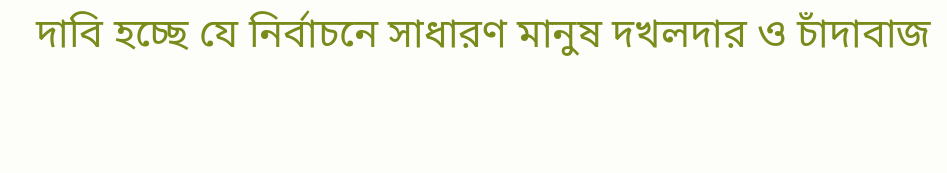দাবি হচ্ছে যে নির্বাচনে সাধারণ মানুষ দখলদার ও চাঁদাবাজ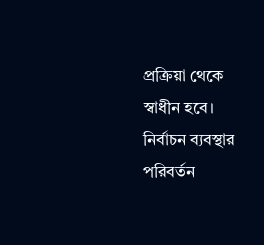প্রক্রিয়া থেকে স্বাধীন হবে।
নির্বাচন ব্যবস্থার পরিবর্তন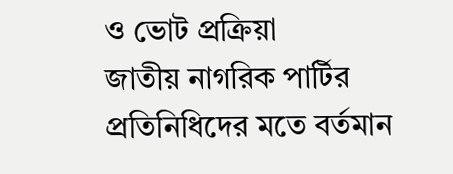ও ভোট প্রক্রিয়া
জাতীয় নাগরিক পার্টির প্রতিনিধিদের মতে বর্তমান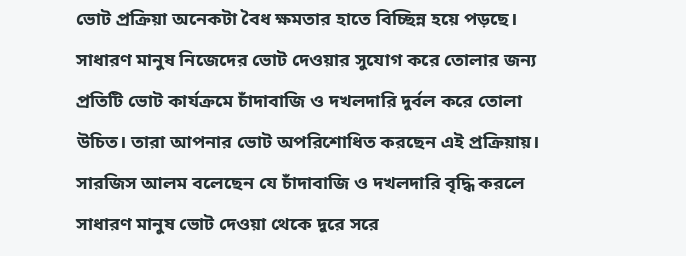ভোট প্রক্রিয়া অনেকটা বৈধ ক্ষমতার হাতে বিচ্ছিন্ন হয়ে পড়ছে। সাধারণ মানুষ নিজেদের ভোট দেওয়ার সুযোগ করে তোলার জন্য প্রতিটি ভোট কার্যক্রমে চাঁদাবাজি ও দখলদারি দুর্বল করে তোলা উচিত। তারা আপনার ভোট অপরিশোধিত করছেন এই প্রক্রিয়ায়।
সারজিস আলম বলেছেন যে চাঁদাবাজি ও দখলদারি বৃদ্ধি করলে সাধারণ মানুষ ভোট দেওয়া থেকে দূরে সরে